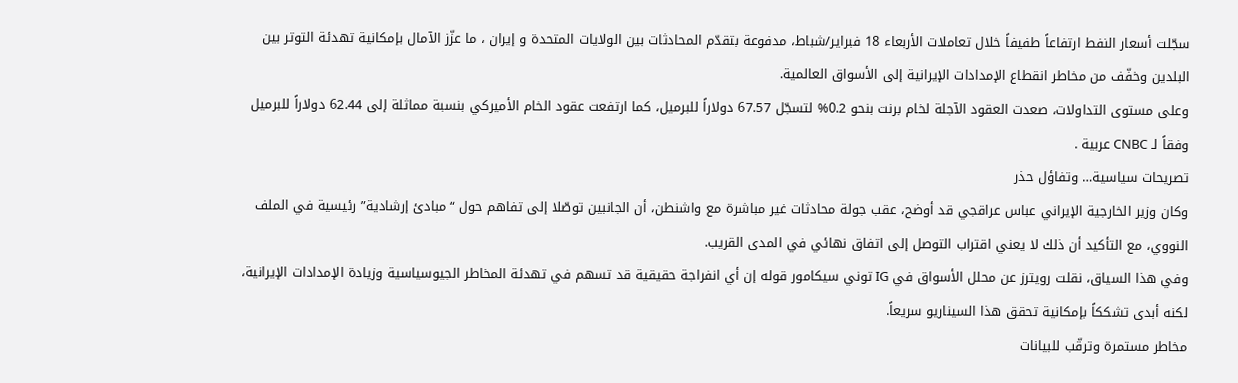سجّلت أسعار النفط ارتفاعاً طفيفاً خلال تعاملات الأربعاء 18 فبراير/شباط، مدفوعة بتقدّم المحادثات بين الولايات المتحدة و إيران ، ما عزّز الآمال بإمكانية تهدئة التوتر بين البلدين وخفّف من مخاطر انقطاع الإمدادات الإيرانية إلى الأسواق العالمية.
وعلى مستوى التداولات، صعدت العقود الآجلة لخام برنت بنحو 0.2% لتسجّل 67.57 دولاراً للبرميل، كما ارتفعت عقود الخام الأميركي بنسبة مماثلة إلى 62.44 دولاراً للبرميل وفقاً لـ CNBC عربية .
تصريحات سياسية… وتفاؤل حذر
وكان وزير الخارجية الإيراني عباس عراقجي قد أوضح، عقب جولة محادثات غير مباشرة مع واشنطن، أن الجانبين توصّلا إلى تفاهم حول “مبادئ إرشادية” رئيسية في الملف النووي، مع التأكيد أن ذلك لا يعني اقتراب التوصل إلى اتفاق نهائي في المدى القريب.
وفي هذا السياق، نقلت رويترز عن محلل الأسواق في IG توني سيكامور قوله إن أي انفراجة حقيقية قد تسهم في تهدئة المخاطر الجيوسياسية وزيادة الإمدادات الإيرانية، لكنه أبدى تشككاً بإمكانية تحقق هذا السيناريو سريعاً.
مخاطر مستمرة وترقّب للبيانات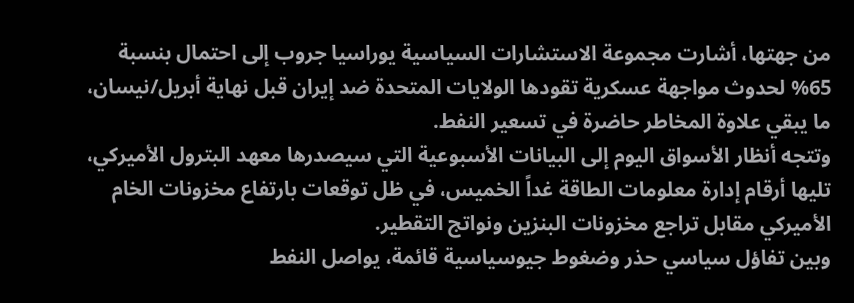من جهتها، أشارت مجموعة الاستشارات السياسية يوراسيا جروب إلى احتمال بنسبة 65% لحدوث مواجهة عسكرية تقودها الولايات المتحدة ضد إيران قبل نهاية أبريل/نيسان، ما يبقي علاوة المخاطر حاضرة في تسعير النفط.
وتتجه أنظار الأسواق اليوم إلى البيانات الأسبوعية التي سيصدرها معهد البترول الأميركي، تليها أرقام إدارة معلومات الطاقة غداً الخميس، في ظل توقعات بارتفاع مخزونات الخام الأميركي مقابل تراجع مخزونات البنزين ونواتج التقطير.
وبين تفاؤل سياسي حذر وضغوط جيوسياسية قائمة، يواصل النفط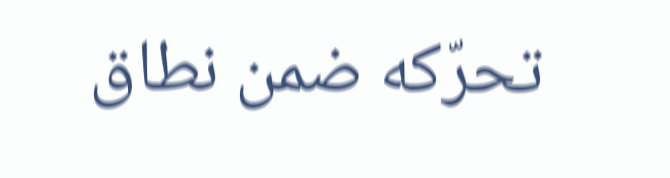تحرّكه ضمن نطاق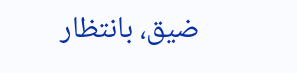ضيق، بانتظار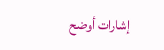إشارات أوضح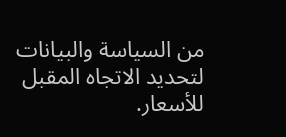من السياسة والبيانات لتحديد الاتجاه المقبل للأسعار.